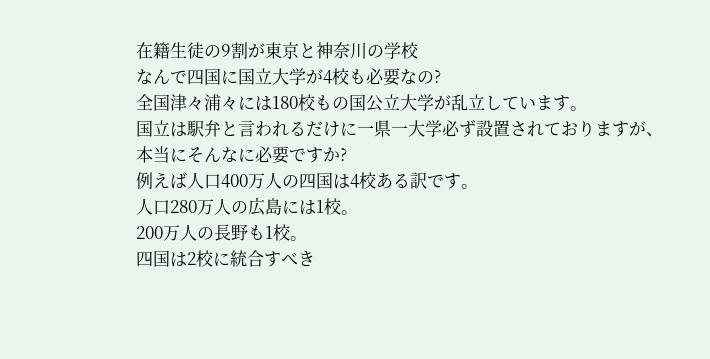在籍生徒の9割が東京と神奈川の学校
なんで四国に国立大学が4校も必要なの?
全国津々浦々には180校もの国公立大学が乱立しています。
国立は駅弁と言われるだけに一県一大学必ず設置されておりますが、
本当にそんなに必要ですか?
例えば人口400万人の四国は4校ある訳です。
人口280万人の広島には1校。
200万人の長野も1校。
四国は2校に統合すべき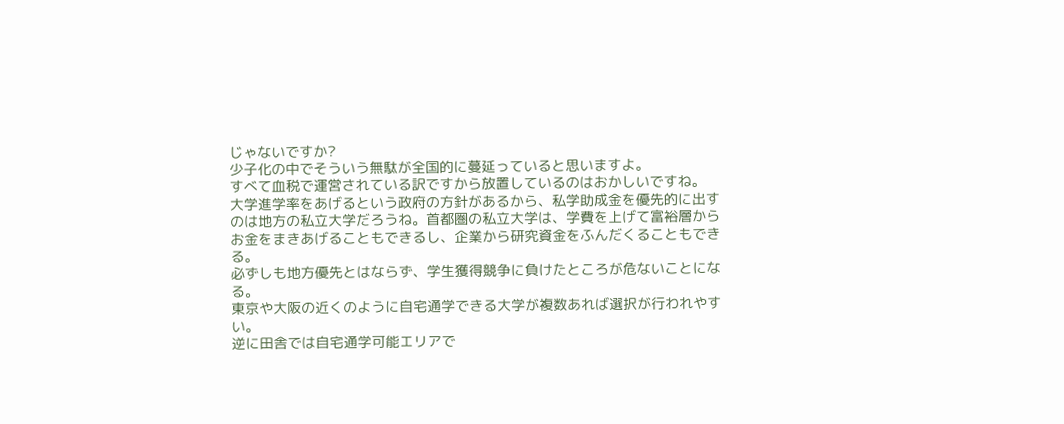じゃないですか?
少子化の中でそういう無駄が全国的に蔓延っていると思いますよ。
すべて血税で運営されている訳ですから放置しているのはおかしいですね。
大学進学率をあげるという政府の方針があるから、私学助成金を優先的に出すのは地方の私立大学だろうね。首都圏の私立大学は、学費を上げて富裕層からお金をまきあげることもできるし、企業から研究資金をふんだくることもできる。
必ずしも地方優先とはならず、学生獲得競争に負けたところが危ないことになる。
東京や大阪の近くのように自宅通学できる大学が複数あれば選択が行われやすい。
逆に田舎では自宅通学可能エリアで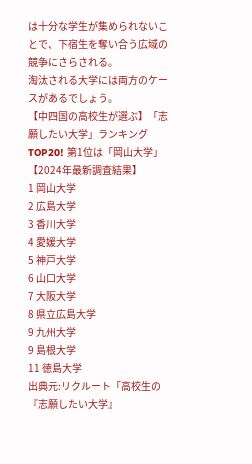は十分な学生が集められないことで、下宿生を奪い合う広域の競争にさらされる。
淘汰される大学には両方のケースがあるでしょう。
【中四国の高校生が選ぶ】「志願したい大学」ランキングTOP20! 第1位は「岡山大学」【2024年最新調査結果】
1 岡山大学
2 広島大学
3 香川大学
4 愛媛大学
5 神戸大学
6 山口大学
7 大阪大学
8 県立広島大学
9 九州大学
9 島根大学
11 徳島大学
出典元:リクルート「高校生の『志願したい大学』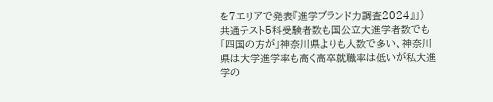を7エリアで発表『進学ブランド力調査2024』」)
共通テスト5科受験者数も国公立大進学者数でも「四国の方が」神奈川県よりも人数で多い、神奈川県は大学進学率も高く高卒就職率は低いが私大進学の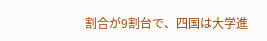割合が9割台で、四国は大学進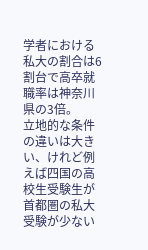学者における私大の割合は6割台で高卒就職率は神奈川県の3倍。
立地的な条件の違いは大きい、けれど例えば四国の高校生受験生が首都圏の私大受験が少ない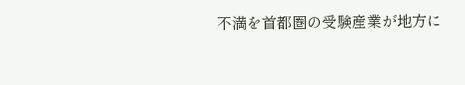不満を首都圏の受験産業が地方に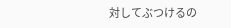対してぶつけるの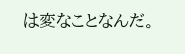は変なことなんだ。